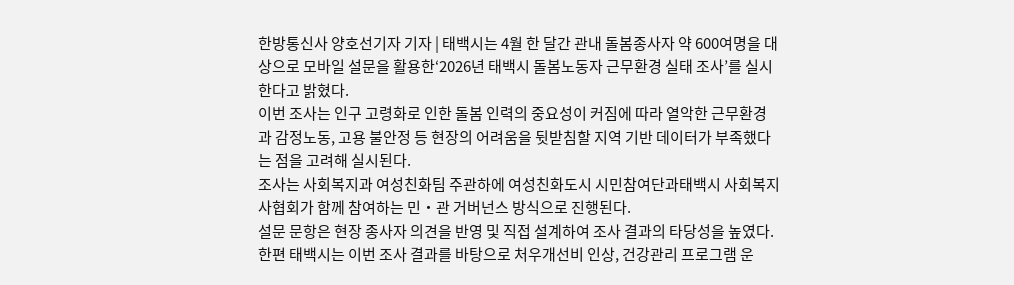한방통신사 양호선기자 기자 | 태백시는 4월 한 달간 관내 돌봄종사자 약 600여명을 대상으로 모바일 설문을 활용한‘2026년 태백시 돌봄노동자 근무환경 실태 조사’를 실시한다고 밝혔다.
이번 조사는 인구 고령화로 인한 돌봄 인력의 중요성이 커짐에 따라 열악한 근무환경과 감정노동, 고용 불안정 등 현장의 어려움을 뒷받침할 지역 기반 데이터가 부족했다는 점을 고려해 실시된다.
조사는 사회복지과 여성친화팀 주관하에 여성친화도시 시민참여단과태백시 사회복지사협회가 함께 참여하는 민‧관 거버넌스 방식으로 진행된다.
설문 문항은 현장 종사자 의견을 반영 및 직접 설계하여 조사 결과의 타당성을 높였다.
한편 태백시는 이번 조사 결과를 바탕으로 처우개선비 인상, 건강관리 프로그램 운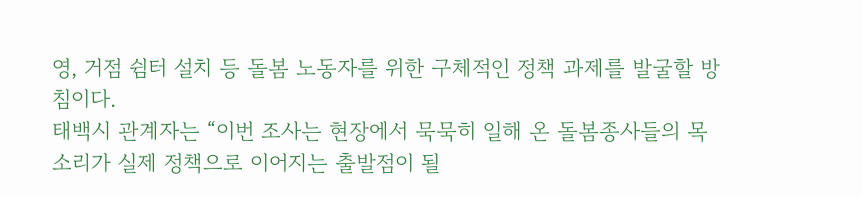영, 거점 쉼터 설치 등 돌봄 노동자를 위한 구체적인 정책 과제를 발굴할 방침이다.
태백시 관계자는 “이번 조사는 현장에서 묵묵히 일해 온 돌봄종사들의 목소리가 실제 정책으로 이어지는 출발점이 될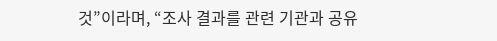것”이라며, “조사 결과를 관련 기관과 공유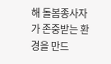해 돌봄종사자가 존중받는 환경을 만드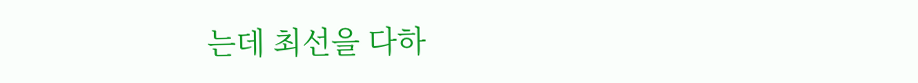는데 최선을 다하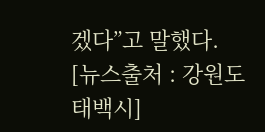겠다”고 말했다.
[뉴스출처 : 강원도 태백시]